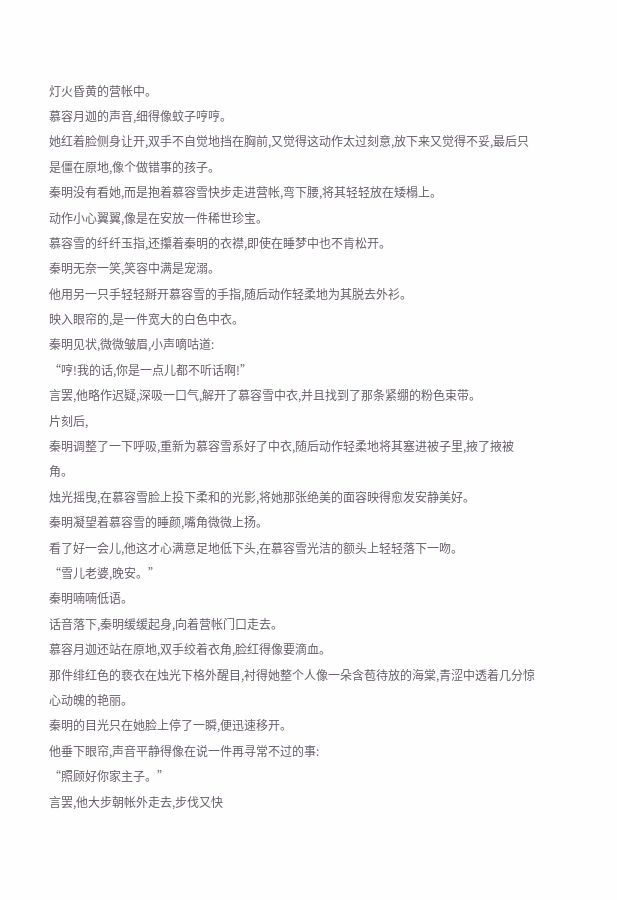灯火昏黄的营帐中。
慕容月迦的声音,细得像蚊子哼哼。
她红着脸侧身让开,双手不自觉地挡在胸前,又觉得这动作太过刻意,放下来又觉得不妥,最后只是僵在原地,像个做错事的孩子。
秦明没有看她,而是抱着慕容雪快步走进营帐,弯下腰,将其轻轻放在矮榻上。
动作小心翼翼,像是在安放一件稀世珍宝。
慕容雪的纤纤玉指,还攥着秦明的衣襟,即使在睡梦中也不肯松开。
秦明无奈一笑,笑容中满是宠溺。
他用另一只手轻轻掰开慕容雪的手指,随后动作轻柔地为其脱去外衫。
映入眼帘的,是一件宽大的白色中衣。
秦明见状,微微皱眉,小声嘀咕道:
“哼!我的话,你是一点儿都不听话啊!”
言罢,他略作迟疑,深吸一口气,解开了慕容雪中衣,并且找到了那条紧绷的粉色束带。
片刻后,
秦明调整了一下呼吸,重新为慕容雪系好了中衣,随后动作轻柔地将其塞进被子里,掖了掖被角。
烛光摇曳,在慕容雪脸上投下柔和的光影,将她那张绝美的面容映得愈发安静美好。
秦明凝望着慕容雪的睡颜,嘴角微微上扬。
看了好一会儿,他这才心满意足地低下头,在慕容雪光洁的额头上轻轻落下一吻。
“雪儿老婆,晚安。”
秦明喃喃低语。
话音落下,秦明缓缓起身,向着营帐门口走去。
慕容月迦还站在原地,双手绞着衣角,脸红得像要滴血。
那件绯红色的亵衣在烛光下格外醒目,衬得她整个人像一朵含苞待放的海棠,青涩中透着几分惊心动魄的艳丽。
秦明的目光只在她脸上停了一瞬,便迅速移开。
他垂下眼帘,声音平静得像在说一件再寻常不过的事:
“照顾好你家主子。”
言罢,他大步朝帐外走去,步伐又快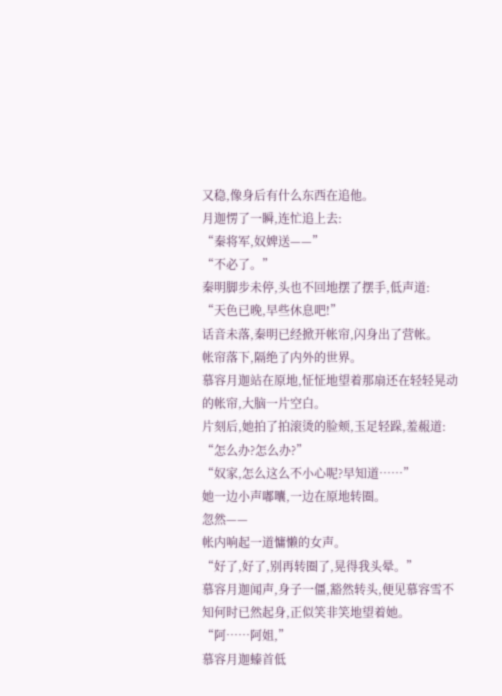又稳,像身后有什么东西在追他。
月迦愣了一瞬,连忙追上去:
“秦将军,奴婢送——”
“不必了。”
秦明脚步未停,头也不回地摆了摆手,低声道:
“天色已晚,早些休息吧!”
话音未落,秦明已经掀开帐帘,闪身出了营帐。
帐帘落下,隔绝了内外的世界。
慕容月迦站在原地,怔怔地望着那扇还在轻轻晃动的帐帘,大脑一片空白。
片刻后,她拍了拍滚烫的脸颊,玉足轻跺,羞赧道:
“怎么办?怎么办?”
“奴家,怎么这么不小心呢?早知道……”
她一边小声嘟囔,一边在原地转圈。
忽然——
帐内响起一道慵懒的女声。
“好了,好了,别再转圈了,晃得我头晕。”
慕容月迦闻声,身子一僵,豁然转头,便见慕容雪不知何时已然起身,正似笑非笑地望着她。
“阿……阿姐,”
慕容月迦螓首低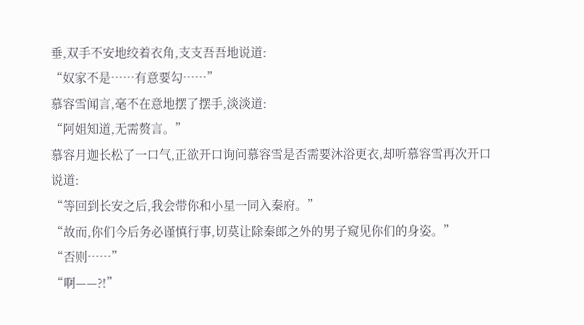垂,双手不安地绞着衣角,支支吾吾地说道:
“奴家不是……有意要勾……”
慕容雪闻言,毫不在意地摆了摆手,淡淡道:
“阿姐知道,无需赘言。”
慕容月迦长松了一口气,正欲开口询问慕容雪是否需要沐浴更衣,却听慕容雪再次开口说道:
“等回到长安之后,我会带你和小星一同入秦府。”
“故而,你们今后务必谨慎行事,切莫让除秦郎之外的男子窥见你们的身姿。”
“否则……”
“啊——?!”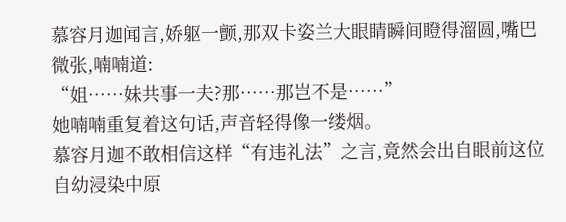慕容月迦闻言,娇躯一颤,那双卡姿兰大眼睛瞬间瞪得溜圆,嘴巴微张,喃喃道:
“姐……妹共事一夫?那……那岂不是……”
她喃喃重复着这句话,声音轻得像一缕烟。
慕容月迦不敢相信这样“有违礼法”之言,竟然会出自眼前这位自幼浸染中原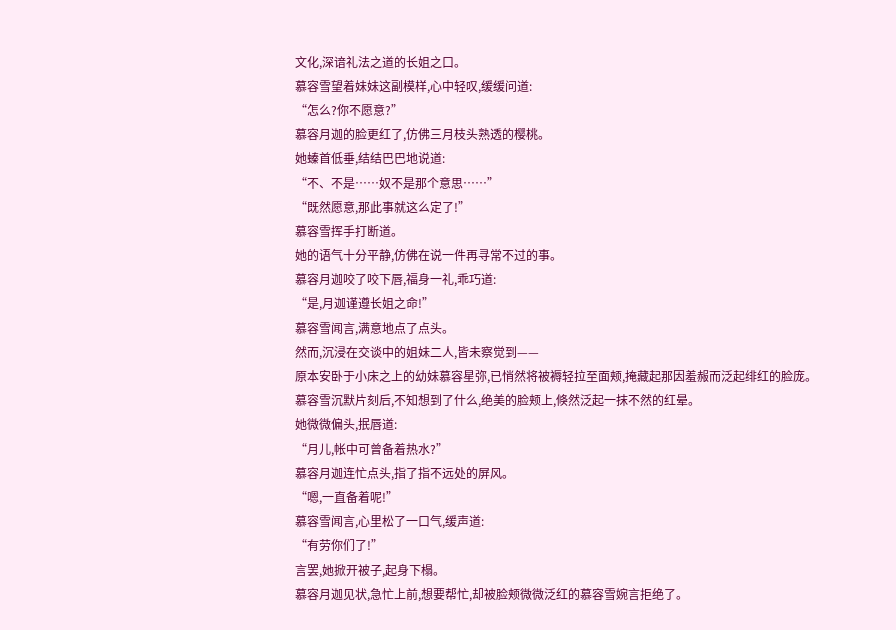文化,深谙礼法之道的长姐之口。
慕容雪望着妹妹这副模样,心中轻叹,缓缓问道:
“怎么?你不愿意?”
慕容月迦的脸更红了,仿佛三月枝头熟透的樱桃。
她螓首低垂,结结巴巴地说道:
“不、不是……奴不是那个意思……”
“既然愿意,那此事就这么定了!”
慕容雪挥手打断道。
她的语气十分平静,仿佛在说一件再寻常不过的事。
慕容月迦咬了咬下唇,福身一礼,乖巧道:
“是,月迦谨遵长姐之命!”
慕容雪闻言,满意地点了点头。
然而,沉浸在交谈中的姐妹二人,皆未察觉到——
原本安卧于小床之上的幼妹慕容星弥,已悄然将被褥轻拉至面颊,掩藏起那因羞赧而泛起绯红的脸庞。
慕容雪沉默片刻后,不知想到了什么,绝美的脸颊上,倏然泛起一抹不然的红晕。
她微微偏头,抿唇道:
“月儿,帐中可曾备着热水?”
慕容月迦连忙点头,指了指不远处的屏风。
“嗯,一直备着呢!”
慕容雪闻言,心里松了一口气,缓声道:
“有劳你们了!”
言罢,她掀开被子,起身下榻。
慕容月迦见状,急忙上前,想要帮忙,却被脸颊微微泛红的慕容雪婉言拒绝了。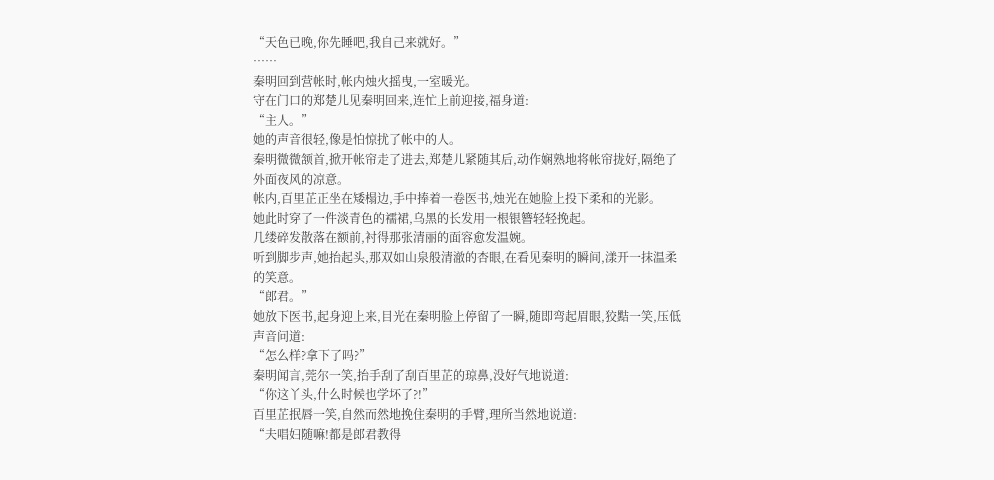“天色已晚,你先睡吧,我自己来就好。”
……
秦明回到营帐时,帐内烛火摇曳,一室暖光。
守在门口的郑楚儿见秦明回来,连忙上前迎接,福身道:
“主人。”
她的声音很轻,像是怕惊扰了帐中的人。
秦明微微颔首,掀开帐帘走了进去,郑楚儿紧随其后,动作娴熟地将帐帘拢好,隔绝了外面夜风的凉意。
帐内,百里芷正坐在矮榻边,手中捧着一卷医书,烛光在她脸上投下柔和的光影。
她此时穿了一件淡青色的襦裙,乌黑的长发用一根银簪轻轻挽起。
几缕碎发散落在额前,衬得那张清丽的面容愈发温婉。
听到脚步声,她抬起头,那双如山泉般清澈的杏眼,在看见秦明的瞬间,漾开一抹温柔的笑意。
“郎君。”
她放下医书,起身迎上来,目光在秦明脸上停留了一瞬,随即弯起眉眼,狡黠一笑,压低声音问道:
“怎么样?拿下了吗?”
秦明闻言,莞尔一笑,抬手刮了刮百里芷的琼鼻,没好气地说道:
“你这丫头,什么时候也学坏了?!”
百里芷抿唇一笑,自然而然地挽住秦明的手臂,理所当然地说道:
“夫唱妇随嘛!都是郎君教得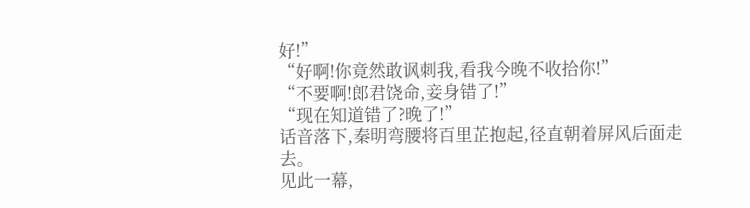好!”
“好啊!你竟然敢讽刺我,看我今晚不收拾你!”
“不要啊!郎君饶命,妾身错了!”
“现在知道错了?晚了!”
话音落下,秦明弯腰将百里芷抱起,径直朝着屏风后面走去。
见此一幕,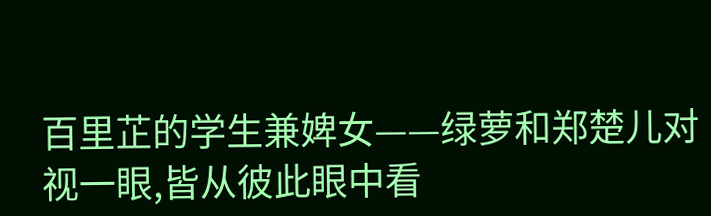百里芷的学生兼婢女——绿萝和郑楚儿对视一眼,皆从彼此眼中看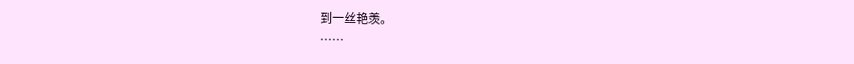到一丝艳羡。
……